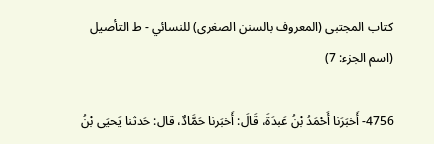كتاب المجتبى (المعروف بالسنن الصغرى) للنسائي - ط التأصيل (اسم الجزء: 7)

4756- أَخبَرَنا أَحْمَدُ بْنُ عَبدَةَ، قَالَ: أَخبَرنا حَمَّادٌ، قال: حَدثنا يَحيَى بْنُ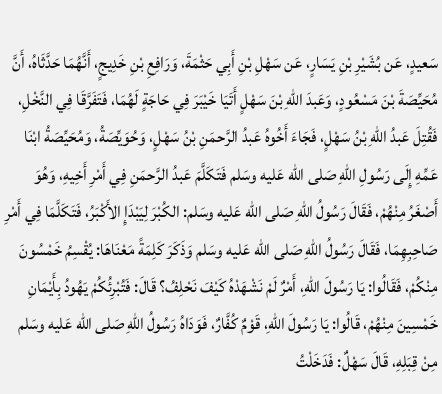سَعيدٍ، عَن بُشَيْرِ بْنِ يَسَارٍ، عَن سَهْلِ بْنِ أَبِي حَثْمَةَ، وَرَافِعِ بْنِ خَدِيجٍ، أَنَّهُمَا حَدَّثَاهُ، أَنَّ مُحَيِّصَةَ بْنَ مَسْعُودٍ، وَعَبدَ اللهِ بْنَ سَهْلٍ أَتَيَا خَيْبَرَ فِي حَاجَةٍ لَهُمَا، فَتَفَرَّقَا فِي النَّخْلِ، فَقُتِلَ عَبدُ اللهِ بْنُ سَهْلٍ، فَجَاءَ أَخُوهُ عَبدُ الرَّحمَنِ بْنُ سَهْلٍ، وَحُوَيِّصَةُ، وَمُحَيِّصَةُ ابْنَا عَمِّهِ إِلَى رَسُولِ اللهِ صَلى الله عَليه وسَلم فَتَكَلَّمَ عَبدُ الرَّحمَنِ فِي أَمْرِ أَخِيهِ، وَهُوَ أَصْغَرُ مِنْهُمْ، فَقَالَ رَسُولُ اللهِ صَلى الله عَليه وسَلم: الكُبْرَ لِيَبْدَإِ الأَكْبَرُ، فَتَكَلَّمَا فِي أَمْرِ صَاحِبِهِمَا، فَقَالَ رَسُولُ اللهِ صَلى الله عَليه وسَلم وَذَكَرَ كَلِمَةً مَعْنَاهَا: يُقْسِمُ خَمْسُونَ مِنْكُمْ، فَقَالُوا: يَا رَسُولَ اللهِ، أَمْرٌ لَمْ نَشْهَدْهُ كَيْفَ نَحْلِفُ؟ قَالَ: فَتُبْرِئُكُمْ يَهُودُ بِأَيْمَانِ خَمْسِينَ مِنْهُمْ، قَالُوا: يَا رَسُولَ اللهِ، قَوْمٌ كُفَّارٌ، فَوَدَاهُ رَسُولُ اللهِ صَلى الله عَليه وسَلم مِنْ قِبَلِهِ، قَالَ سَهْلٌ: فَدَخَلْتُ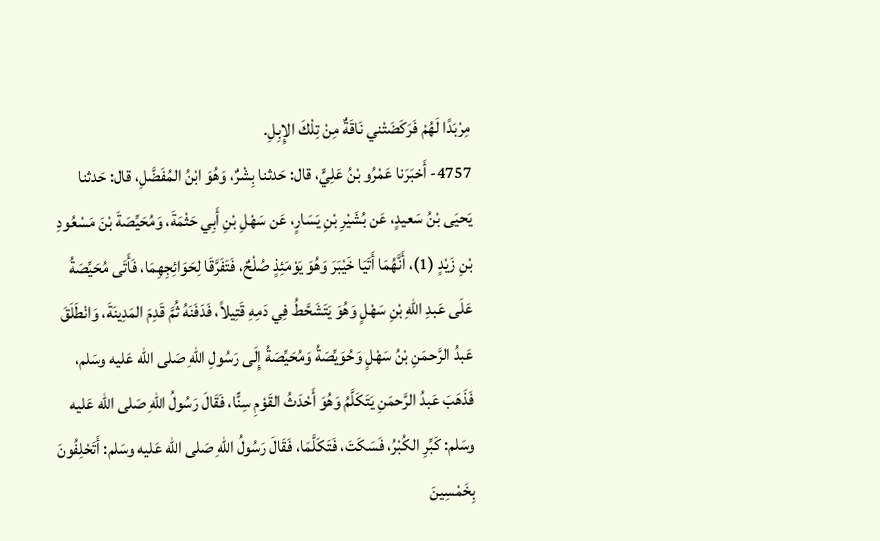مِرْبَدًا لَهُمْ فَرَكَضَتْني نَاقَةٌ مِنْ تِلْكَ الإِبِلِ.
4757- أَخبَرَنا عَمْرُو بْنُ عَلِيٍّ، قال: حَدثنا بِشْرٌ، وَهُوَ ابْنُ المُفَضَّلِ، قال: حَدثنا يَحيَى بْنُ سَعيدٍ، عَن بُشَيْرِ بْنِ يَسَارٍ، عَن سَهْلِ بْنِ أَبِي حَثْمَةَ، وَمُحَيِّصَةَ بْنَ مَسْعُودِ بْنِ زَيْدٍ (1)، أَنَّهُمَا أَتَيَا خَيْبَرَ وَهُوَ يَوْمَئِذٍ صُلْحٌ، فَتَفَرَّقَا لِحَوَائِجِهِمَا، فَأَتَى مُحَيِّصَةُ عَلَى عَبدِ اللهِ بْنِ سَهْلٍ وَهُوَ يَتَشَحَّطُ فِي دَمِهِ قَتِيلاً، فَدَفَنَهُ ثُمَّ قَدِمَ المَدِينَةَ، وَانْطَلَقَ عَبدُ الرَّحمَنِ بْنُ سَهْلٍ وَحُوَيِّصَةُ وَمُحَيِّصَةُ إِلَى رَسُولِ اللهِ صَلى الله عَليه وسَلم، فَذَهَبَ عَبدُ الرَّحمَنِ يَتَكَلَّمُ وَهُوَ أَحْدَثُ القَوْمِ سِنًّا، فَقَالَ رَسُولُ اللهِ صَلى الله عَليه وسَلم: كَبِّرِ الكُبْرُ، فَسَكَتَ، فَتَكَلَّمَا، فَقَالَ رَسُولُ اللهِ صَلى الله عَليه وسَلم: أَتَحْلِفُونَ بِخَمْسِينَ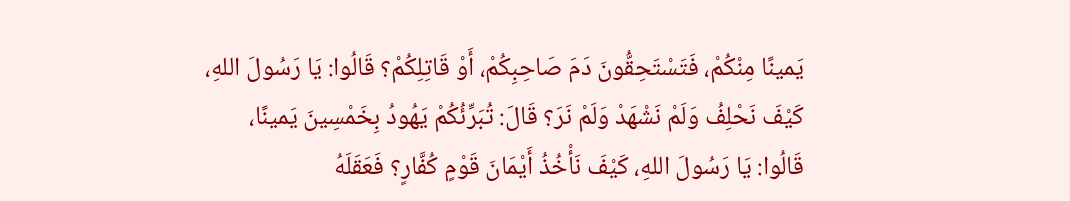يَمينًا مِنْكُمْ، فَتَسْتَحِقُّونَ دَمَ صَاحِبِكُمْ، أَوْ قَاتِلِكُمْ؟ قَالُوا: يَا رَسُولَ اللهِ، كَيْفَ نَحْلِفُ وَلَمْ نَشْهَدْ وَلَمْ نَرَ؟ قَالَ: تُبَرِّئُكُمْ يَهُودُ بِخَمْسِينَ يَمينًا، قَالُوا: يَا رَسُولَ اللهِ، كَيْفَ نَأْخُذُ أَيْمَانَ قَوْمٍ كُفَّارٍ؟ فَعَقَلَهُ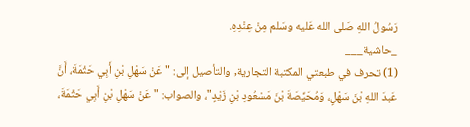رَسُولُ اللهِ صَلى الله عَليه وسَلم مِنْ عِنْدِهِ.
_حاشية___
(1) تحرف في طبعتي المكتبة التجارية, والتأصيل إلى: "عَنْ سَهْلِ بْنِ أَبِي حَثْمَةَ، أَنَّ عَبدَ اللهِ بْنَ سَهْلٍ، وَمُحَيِّصَةَ بْنَ مَسْعُودِ بْنِ زَيْدٍ"، والصواب: "عَنْ سَهْلِ بْنِ أَبِي حَثْمَةَ،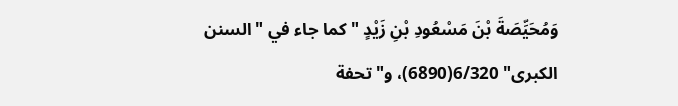وَمُحَيِّصَةَ بْنَ مَسْعُودِ بْنِ زَيْدٍ " كما جاء في "السنن الكبرى" 6/320(6890)، و"تحفة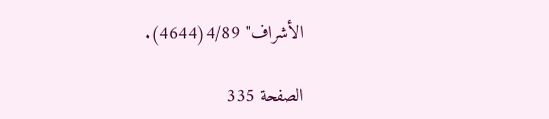الأشراف" 4/89(4644).

الصفحة 335